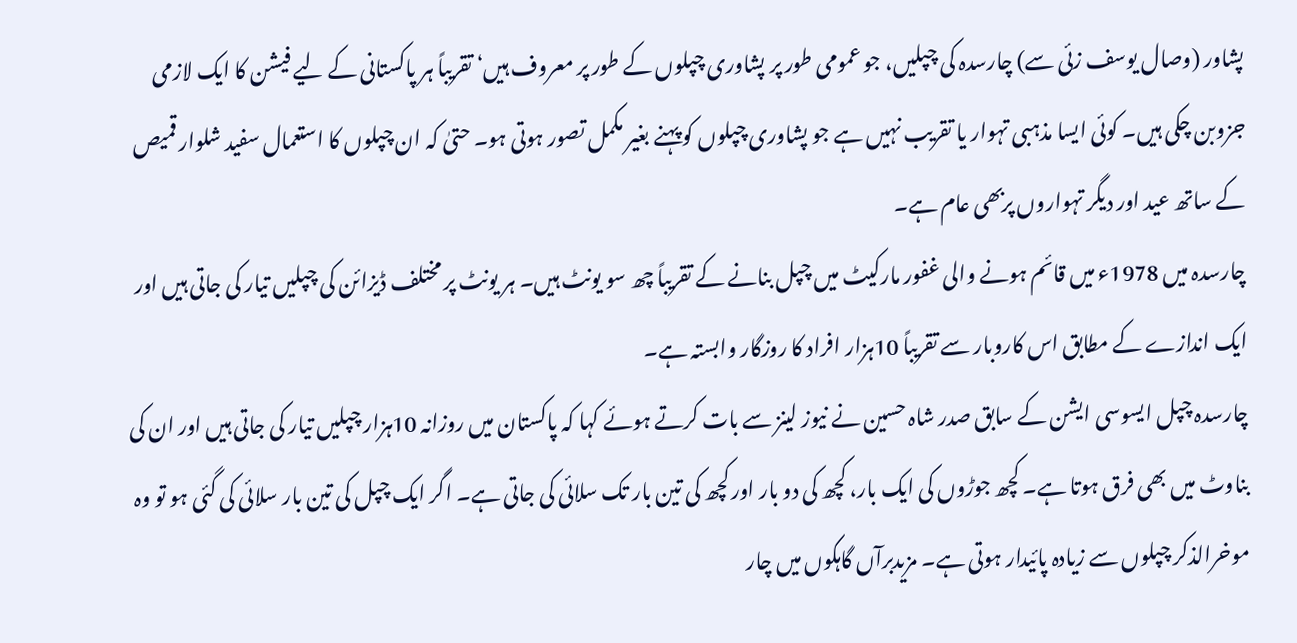پشاور (وصال یوسف زئی سے) چارسدہ کی چپلیں، جو عمومی طور پر پشاوری چپلوں کے طور پر معروف ہیں‘ تقریباً ہر پاکستانی کے لیے فیشن کا ایک لازمی جزوبن چکی ہیں۔ کوئی ایسا مذہبی تہوار یا تقریب نہیں ہے جو پشاوری چپلوں کو پہنے بغیر مکمل تصور ہوتی ہو۔ حتیٰ کہ ان چپلوں کا استعمال سفید شلوار قمیص کے ساتھ عید اور دیگر تہواروں پربھی عام ہے۔
چارسدہ میں 1978ء میں قائم ہونے والی غفور مارکیٹ میں چپل بنانے کے تقریباً چھ سو یونٹ ہیں۔ ہر یونٹ پر مختلف ڈیزائن کی چپلیں تیار کی جاتی ہیں اور ایک اندازے کے مطابق اس کاروبار سے تقریباً 10ہزار افراد کا روزگار وابستہ ہے۔
چارسدہ چپل ایسوسی ایشن کے سابق صدر شاہ حسین نے نیوز لینز سے بات کرتے ہوئے کہا کہ پاکستان میں روزانہ 10ہزار چپلیں تیار کی جاتی ہیں اور ان کی بناوٹ میں بھی فرق ہوتا ہے۔ کچھ جوڑوں کی ایک بار، کچھ کی دو بار اور کچھ کی تین بار تک سلائی کی جاتی ہے۔ اگر ایک چپل کی تین بار سلائی کی گئی ہو تو وہ موخرالذکر چپلوں سے زیادہ پائیدار ہوتی ہے۔ مزیدبرآں گاہکوں میں چار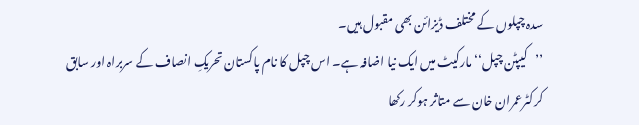سدہ چپلوں کے مختلف ڈیزائن بھی مقبول ہیں۔
’’کیپٹن چپل‘‘ مارکیٹ میں ایک نیا اضافہ ہے۔ اس چپل کا نام پاکستان تحریکِ انصاف کے سربراہ اور سابق کرکٹرعمران خان سے متاثر ہوکر رکھا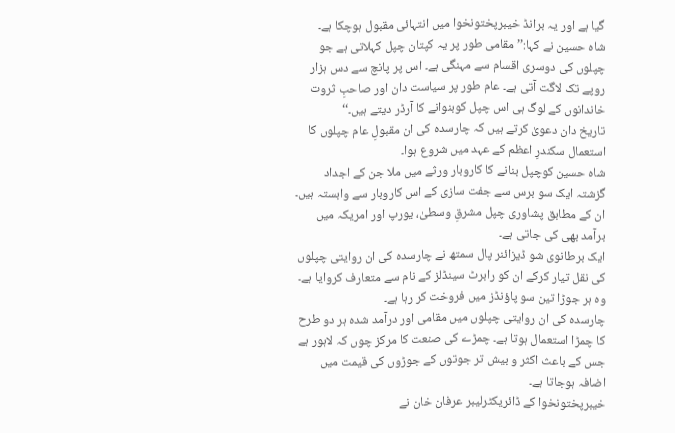گیا ہے اور یہ برانڈ خیبرپختونخوا میں انتہائی مقبول ہوچکا ہے۔
شاہ حسین نے کہا:’’ مقامی طور پر یہ کپتان چپل کہلاتی ہے جو چپلوں کی دوسری اقسام سے مہنگی ہے۔ اس پر پانچ سے دس ہزار روپے تک لاگت آتی ہے۔ عام طور پر سیاست دان اور صاحبِ ثروت خاندانوں کے لوگ ہی اس چپل کوبنوانے کا آرڈر دیتے ہیں۔‘‘
تاریخ دان دعویٰ کرتے ہیں کہ چارسدہ کی ان مقبولِ عام چپلوں کا استعمال سکندرِ اعظم کے عہد میں شروع ہوا۔
شاہ حسین کوچپل بنانے کا کاروبار ورثے میں ملا جن کے اجداد گزشتہ ایک سو برس سے جفت سازی کے اس کاروبار سے وابستہ ہیں۔ ان کے مطابق پشاوری چپل مشرقِ وسطیٰ، یورپ اور امریکہ میں برآمد بھی کی جاتی ہے۔
ایک برطانوی شو ڈیزائنر پال سمتھ نے چارسدہ کی ان روایتی چپلوں کی نقل تیار کرکے ان کو رابرٹ سینڈلز کے نام سے متعارف کروایا ہے۔ وہ ہر جوڑا تین سو پاؤنڈز میں فروخت کر رہا ہے۔
چارسدہ کی ان روایتی چپلوں میں مقامی اور درآمد شدہ ہر دو طرح کا چمڑا استعمال ہوتا ہے۔ چمڑے کی صنعت کا مرکز چوں کہ لاہور ہے جس کے باعث اکثر و بیش تر جوتوں کے جوڑوں کی قیمت میں اضافہ ہوجاتا ہے۔
خیبرپختونخوا کے ڈائریکٹرلیبر عرفان خان نے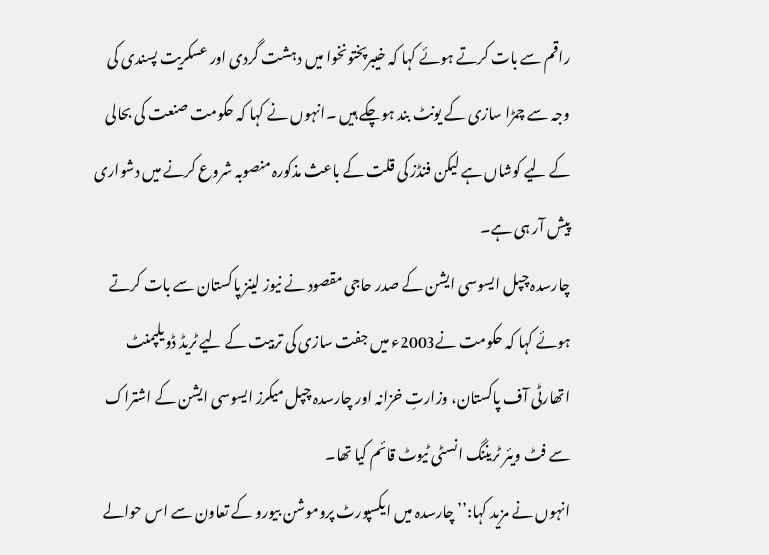راقم سے بات کرتے ہوئے کہا کہ خیبرپختونخوا میں دہشت گردی اور عسکریت پسندی کی وجہ سے چمڑا سازی کے یونٹ بند ہوچکے ہیں ۔انہوں نے کہا کہ حکومت صنعت کی بحالی کے لیے کوشاں ہے لیکن فنڈز کی قلت کے باعث مذکورہ منصوبہ شروع کرنے میں دشواری پیش آر ہی ہے۔
چارسدہ چپل ایسوسی ایشن کے صدر حاجی مقصود نے نیوز لینز پاکستان سے بات کرتے ہوئے کہا کہ حکومت نے2003ء میں جفت سازی کی تربیت کے لیے ٹریڈ ڈویلپمنٹ اتھارٹی آف پاکستان، وزارتِ خزانہ اور چارسدہ چپل میکرز ایسوسی ایشن کے اشتراک سے فٹ ویئر ٹریننگ انسٹی ٹیوٹ قائم کیا تھا۔
انہوں نے مزید کہا:’’ چارسدہ میں ایکسپورٹ پروموشن بیورو کے تعاون سے اس حوالے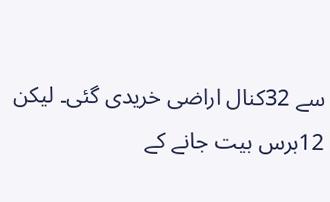سے 32کنال اراضی خریدی گئی۔ لیکن 12برس بیت جانے کے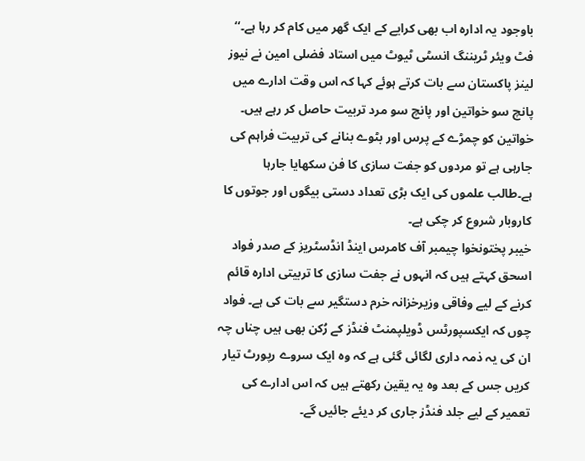باوجود یہ ادارہ اب بھی کرایے کے ایک گھر میں کام کر رہا ہے۔‘‘
فٹ ویئر ٹریننگ انسٹی ٹیوٹ میں استاد فضلی امین نے نیوز لینز پاکستان سے بات کرتے ہوئے کہا کہ اس وقت ادارے میں پانچ سو خواتین اور پانچ سو مرد تربیت حاصل کر رہے ہیں۔ خواتین کو چمڑے کے پرس اور بٹوے بنانے کی تربیت فراہم کی جارہی ہے تو مردوں کو جفت سازی کا فن سکھایا جارہا ہے۔طالب علموں کی ایک بڑی تعداد دستی بیگوں اور جوتوں کا کاروبار شروع کر چکی ہے۔
خیبر پختونخوا چیمبر آف کامرس اینڈ انڈسٹریز کے صدر فواد اسحق کہتے ہیں کہ انہوں نے جفت سازی کا تربیتی ادارہ قائم کرنے کے لیے وفاقی وزیرخزانہ خرم دستگیر سے بات کی ہے۔ فواد چوں کہ ایکسپورٹس ڈویلپمنٹ فنڈز کے رُکن بھی ہیں چناں چہ ان کی یہ ذمہ داری لگائی گئی ہے کہ وہ ایک سروے رپورٹ تیار کریں جس کے بعد وہ یہ یقین رکھتے ہیں کہ اس ادارے کی تعمیر کے لیے جلد فنڈز جاری کر دیئے جائیں گے۔